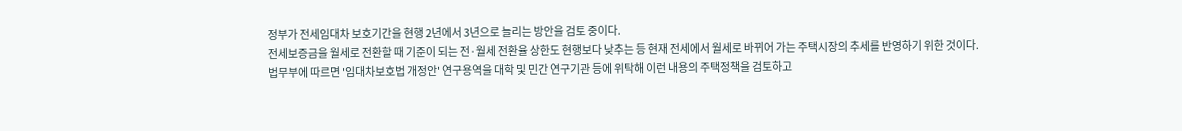정부가 전세임대차 보호기간을 현행 2년에서 3년으로 늘리는 방안을 검토 중이다.
전세보증금을 월세로 전환할 때 기준이 되는 전·월세 전환율 상한도 현행보다 낮추는 등 현재 전세에서 월세로 바뀌어 가는 주택시장의 추세를 반영하기 위한 것이다.
법무부에 따르면 '임대차보호법 개정안' 연구용역을 대학 및 민간 연구기관 등에 위탁해 이런 내용의 주택정책을 검토하고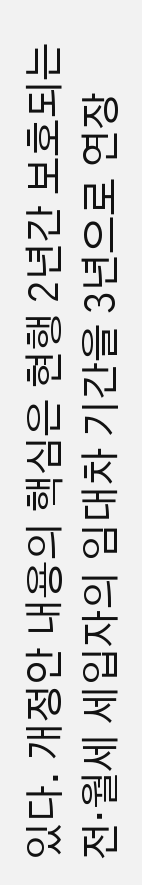있다. 개정안 내용의 핵심은 현행 2년간 보호되는 전·월세 세입자의 임대차 기간을 3년으로 연장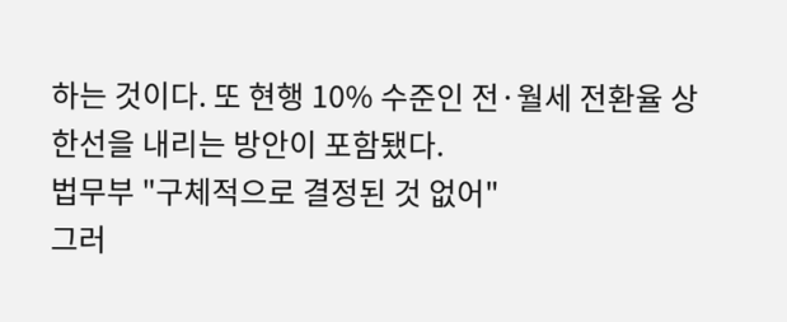하는 것이다. 또 현행 10% 수준인 전·월세 전환율 상한선을 내리는 방안이 포함됐다.
법무부 "구체적으로 결정된 것 없어"
그러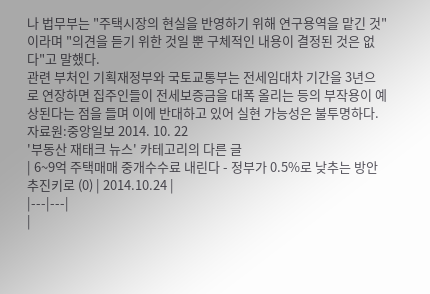나 법무부는 "주택시장의 현실을 반영하기 위해 연구용역을 맡긴 것"이라며 "의견을 듣기 위한 것일 뿐 구체적인 내용이 결정된 것은 없다"고 말했다.
관련 부처인 기획재정부와 국토교통부는 전세임대차 기간을 3년으로 연장하면 집주인들이 전세보증금을 대폭 올리는 등의 부작용이 예상된다는 점을 들며 이에 반대하고 있어 실현 가능성은 불투명하다.
자료원:중앙일보 2014. 10. 22
'부동산 재태크 뉴스' 카테고리의 다른 글
| 6~9억 주택매매 중개수수료 내린다 - 정부가 0.5%로 낮추는 방안 추진키로 (0) | 2014.10.24 |
|---|---|
|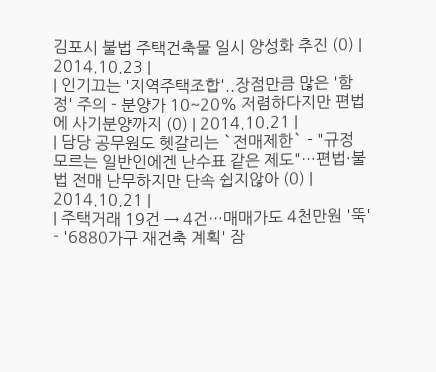김포시 불법 주택건축물 일시 양성화 추진 (0) | 2014.10.23 |
| 인기끄는 '지역주택조합'..장점만큼 많은 '함정' 주의 - 분양가 10~20% 저렴하다지만 편법에 사기분양까지 (0) | 2014.10.21 |
| 담당 공무원도 헷갈리는 `전매제한` - "규정 모르는 일반인에겐 난수표 같은 제도"…편법·불법 전매 난무하지만 단속 쉽지않아 (0) | 2014.10.21 |
| 주택거래 19건 → 4건…매매가도 4천만원 '뚝' - '6880가구 재건축 계획' 잠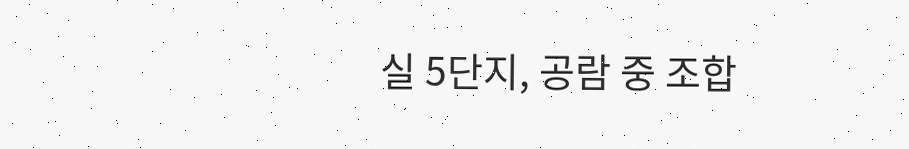실 5단지, 공람 중 조합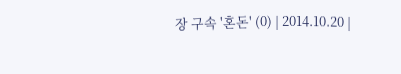장 구속 '혼돈' (0) | 2014.10.20 |